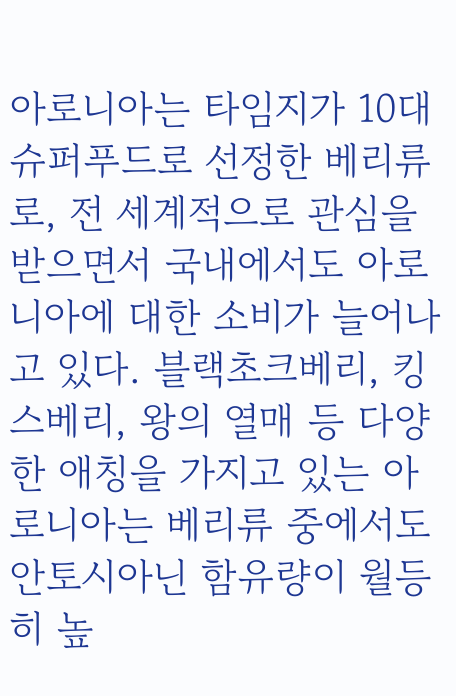아로니아는 타임지가 10대 슈퍼푸드로 선정한 베리류로, 전 세계적으로 관심을 받으면서 국내에서도 아로니아에 대한 소비가 늘어나고 있다. 블랙초크베리, 킹스베리, 왕의 열매 등 다양한 애칭을 가지고 있는 아로니아는 베리류 중에서도 안토시아닌 함유량이 월등히 높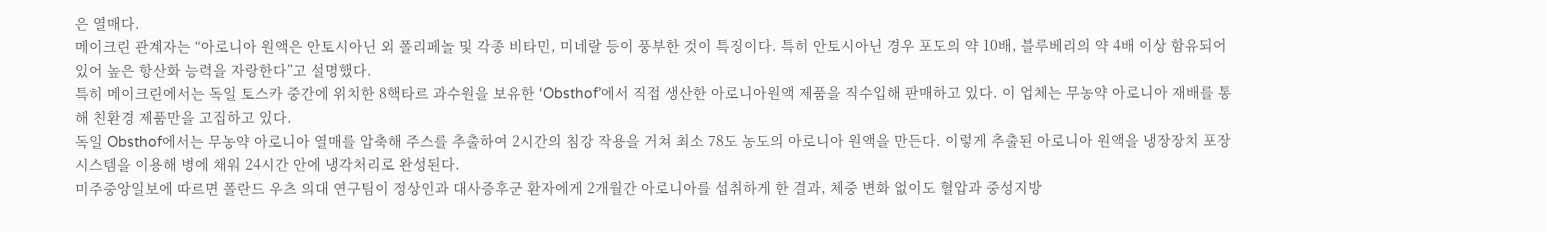은 열매다.
메이크린 관계자는 “아로니아 원액은 안토시아닌 외 폴리페놀 및 각종 비타민, 미네랄 등이 풍부한 것이 특징이다. 특히 안토시아닌 경우 포도의 약 10배, 블루베리의 약 4배 이상 함유되어 있어 높은 항산화 능력을 자랑한다”고 설명했다.
특히 메이크린에서는 독일 토스카 중간에 위치한 8핵타르 과수원을 보유한 ‘Obsthof’에서 직접 생산한 아로니아원액 제품을 직수입해 판매하고 있다. 이 업체는 무농약 아로니아 재배를 통해 친환경 제품만을 고집하고 있다.
독일 Obsthof에서는 무농약 아로니아 열매를 압축해 주스를 추출하여 2시간의 침강 작용을 거쳐 최소 78도 농도의 아로니아 원액을 만든다. 이렇게 추출된 아로니아 원액을 냉장장치 포장 시스템을 이용해 병에 채워 24시간 안에 냉각처리로 완성된다.
미주중앙일보에 따르면 폴란드 우츠 의대 연구팀이 정상인과 대사증후군 환자에게 2개월간 아로니아를 섭취하게 한 결과, 체중 변화 없이도 혈압과 중성지방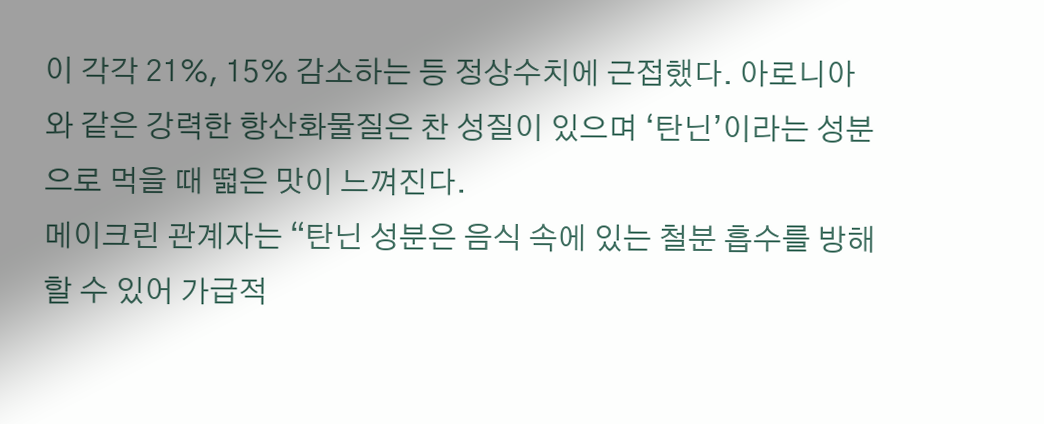이 각각 21%, 15% 감소하는 등 정상수치에 근접했다. 아로니아와 같은 강력한 항산화물질은 찬 성질이 있으며 ‘탄닌’이라는 성분으로 먹을 때 떫은 맛이 느껴진다.
메이크린 관계자는 “탄닌 성분은 음식 속에 있는 철분 흡수를 방해할 수 있어 가급적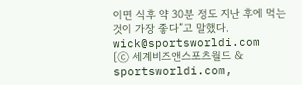이면 식후 약 30분 정도 지난 후에 먹는 것이 가장 좋다”고 말했다.
wick@sportsworldi.com
[ⓒ 세계비즈앤스포츠월드 & sportsworldi.com,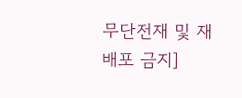무단전재 및 재배포 금지]